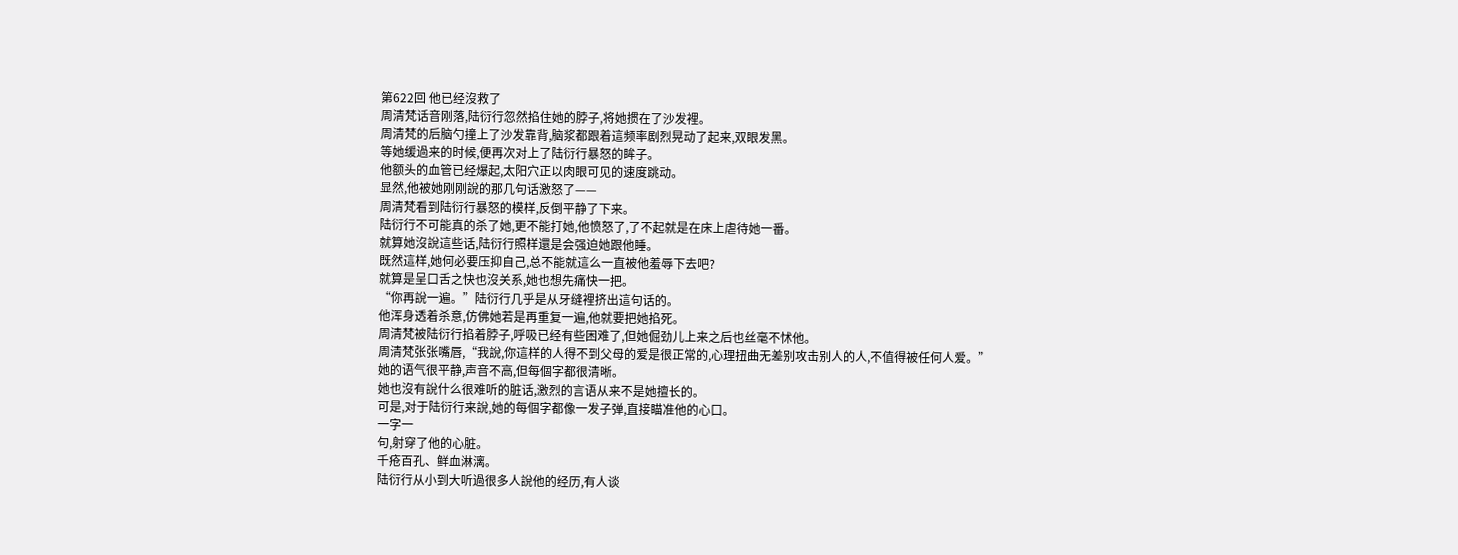第622回 他已经沒救了
周清梵话音刚落,陆衍行忽然掐住她的脖子,将她掼在了沙发裡。
周清梵的后脑勺撞上了沙发靠背,脑浆都跟着這频率剧烈晃动了起来,双眼发黑。
等她缓過来的时候,便再次对上了陆衍行暴怒的眸子。
他额头的血管已经爆起,太阳穴正以肉眼可见的速度跳动。
显然,他被她刚刚說的那几句话激怒了——
周清梵看到陆衍行暴怒的模样,反倒平静了下来。
陆衍行不可能真的杀了她,更不能打她,他愤怒了,了不起就是在床上虐待她一番。
就算她沒說這些话,陆衍行照样還是会强迫她跟他睡。
既然這样,她何必要压抑自己,总不能就這么一直被他羞辱下去吧?
就算是呈口舌之快也沒关系,她也想先痛快一把。
“你再說一遍。”陆衍行几乎是从牙缝裡挤出這句话的。
他浑身透着杀意,仿佛她若是再重复一遍,他就要把她掐死。
周清梵被陆衍行掐着脖子,呼吸已经有些困难了,但她倔劲儿上来之后也丝毫不怵他。
周清梵张张嘴唇,“我說,你這样的人得不到父母的爱是很正常的,心理扭曲无差别攻击别人的人,不值得被任何人爱。”
她的语气很平静,声音不高,但每個字都很清晰。
她也沒有說什么很难听的脏话,激烈的言语从来不是她擅长的。
可是,对于陆衍行来說,她的每個字都像一发子弹,直接瞄准他的心口。
一字一
句,射穿了他的心脏。
千疮百孔、鲜血淋漓。
陆衍行从小到大听過很多人說他的经历,有人谈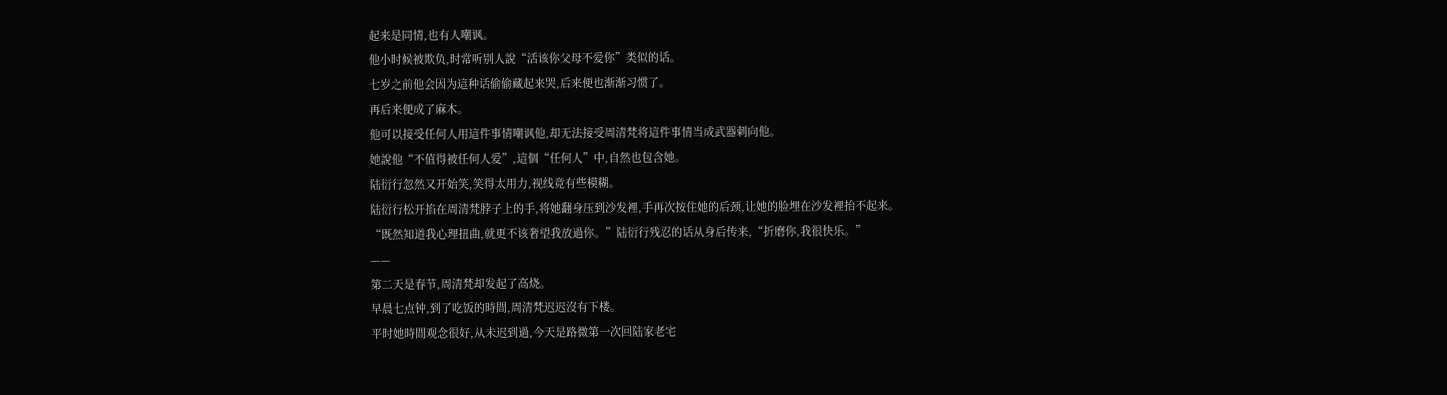起来是同情,也有人嘲讽。
他小时候被欺负,时常听别人說“活该你父母不爱你”类似的话。
七岁之前他会因为這种话偷偷藏起来哭,后来便也渐渐习惯了。
再后来便成了麻木。
他可以接受任何人用這件事情嘲讽他,却无法接受周清梵将這件事情当成武器刺向他。
她說他“不值得被任何人爱”,這個“任何人”中,自然也包含她。
陆衍行忽然又开始笑,笑得太用力,视线竟有些模糊。
陆衍行松开掐在周清梵脖子上的手,将她翻身压到沙发裡,手再次按住她的后颈,让她的脸埋在沙发裡抬不起来。
“既然知道我心理扭曲,就更不该奢望我放過你。”陆衍行残忍的话从身后传来,“折磨你,我很快乐。”
——
第二天是春节,周清梵却发起了高烧。
早晨七点钟,到了吃饭的時間,周清梵迟迟沒有下楼。
平时她時間观念很好,从未迟到過,今天是路微第一次回陆家老宅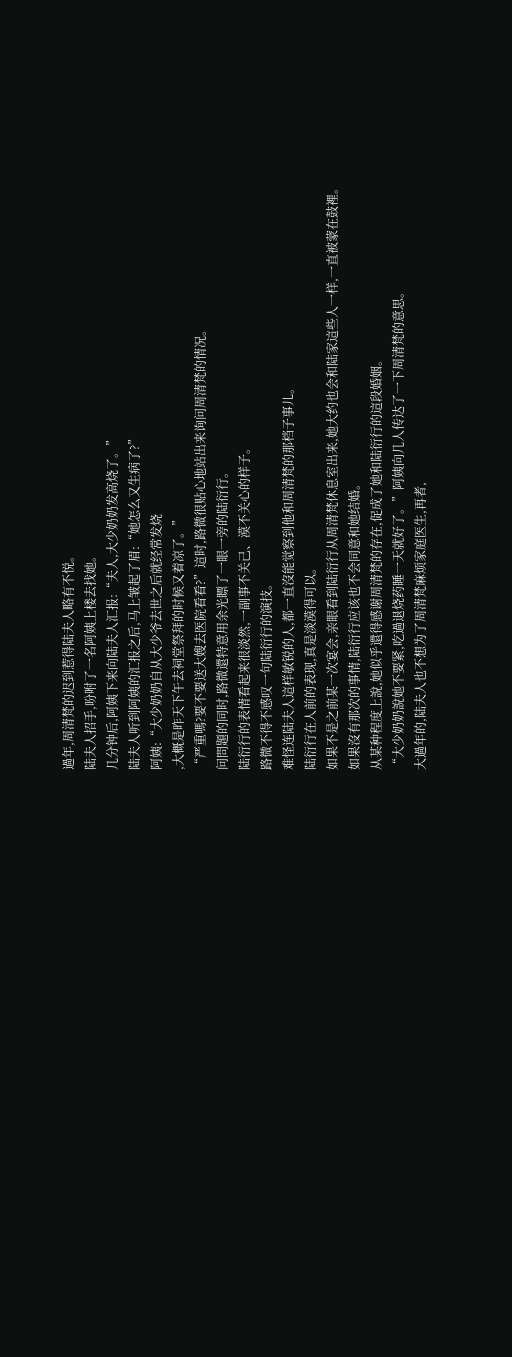過年,周清梵的迟到惹得陆夫人略有不悦。
陆夫人招手,吩咐了一名阿姨上楼去找她。
几分钟后,阿姨下来向陆夫人汇报:“夫人,大少奶奶发高烧了。”
陆夫人听到阿姨的汇报之后,马上皱起了眉:“她怎么又生病了?”
阿姨:“大少奶奶自从大少爷去世之后就经常发烧
,大概是昨天下午去祠堂祭拜的时候又着凉了。”
“严重嗎?要不要送大嫂去医院看看?”這时,路微很贴心地站出来询问周清梵的情况。
问問題的同时,路微還特意用余光瞟了一眼一旁的陆衍行。
陆衍行的表情看起来很淡然,一副事不关己、漠不关心的样子。
路微不得不感叹一句陆衍行的演技。
难怪连陆夫人這样敏锐的人,都一直沒能觉察到他和周清梵的那档子事儿。
陆衍行在人前的表现,真是淡漠得可以。
如果不是之前某一次宴会,亲眼看到陆衍行从周清梵休息室出来,她大约也会和陆家這些人一样,一直被蒙在鼓裡。
如果沒有那次的事情,陆衍行应该也不会同意和她结婚。
从某种程度上說,她似乎還得感谢周清梵的存在,促成了她和陆衍行的這段婚姻。
“大少奶奶說她不要紧,吃過退烧药睡一天就好了。”阿姨向几人传达了一下周清梵的意思。
大過年的,陆夫人也不想为了周清梵麻烦家庭医生,再者,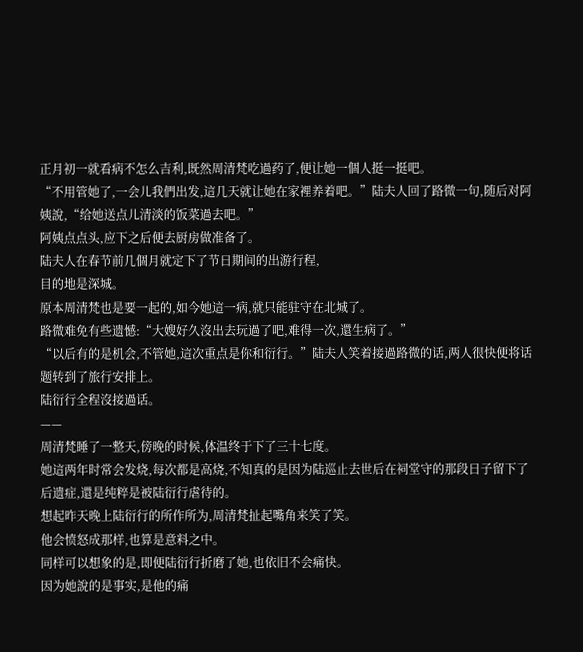正月初一就看病不怎么吉利,既然周清梵吃過药了,便让她一個人挺一挺吧。
“不用管她了,一会儿我們出发,這几天就让她在家裡养着吧。”陆夫人回了路微一句,随后对阿姨說,“给她送点儿清淡的饭菜過去吧。”
阿姨点点头,应下之后便去厨房做准备了。
陆夫人在春节前几個月就定下了节日期间的出游行程,
目的地是深城。
原本周清梵也是要一起的,如今她這一病,就只能驻守在北城了。
路微难免有些遗憾:“大嫂好久沒出去玩過了吧,难得一次,還生病了。”
“以后有的是机会,不管她,這次重点是你和衍行。”陆夫人笑着接過路微的话,两人很快便将话题转到了旅行安排上。
陆衍行全程沒接過话。
——
周清梵睡了一整天,傍晚的时候,体温终于下了三十七度。
她這两年时常会发烧,每次都是高烧,不知真的是因为陆巡止去世后在祠堂守的那段日子留下了后遗症,還是纯粹是被陆衍行虐待的。
想起昨天晚上陆衍行的所作所为,周清梵扯起嘴角来笑了笑。
他会愤怒成那样,也算是意料之中。
同样可以想象的是,即便陆衍行折磨了她,也依旧不会痛快。
因为她說的是事实,是他的痛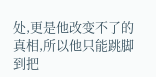处,更是他改变不了的真相,所以他只能跳脚到把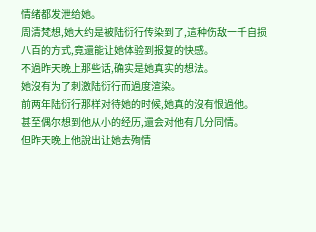情绪都发泄给她。
周清梵想,她大约是被陆衍行传染到了,這种伤敌一千自损八百的方式,竟還能让她体验到报复的快感。
不過昨天晚上那些话,确实是她真实的想法。
她沒有为了刺激陆衍行而過度渲染。
前两年陆衍行那样对待她的时候,她真的沒有恨過他。
甚至偶尔想到他从小的经历,還会对他有几分同情。
但昨天晚上他說出让她去殉情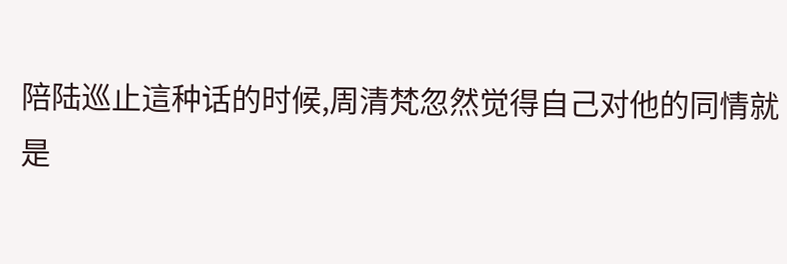陪陆巡止這种话的时候,周清梵忽然觉得自己对他的同情就
是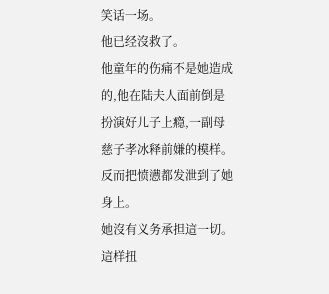笑话一场。
他已经沒救了。
他童年的伤痛不是她造成的,他在陆夫人面前倒是扮演好儿子上瘾,一副母慈子孝冰释前嫌的模样。
反而把愤懑都发泄到了她身上。
她沒有义务承担這一切。
這样扭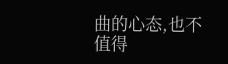曲的心态,也不值得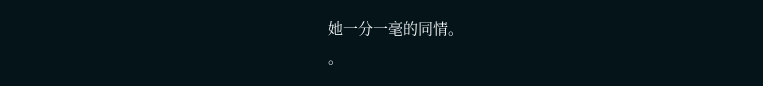她一分一毫的同情。
。